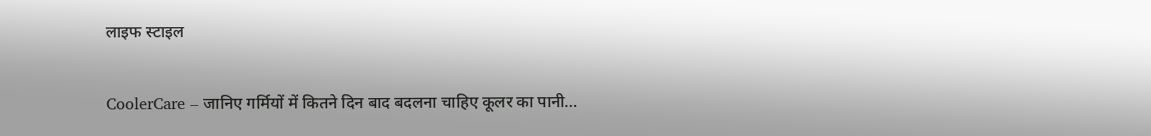लाइफ स्टाइल

CoolerCare – जानिए गर्मियों में कितने दिन बाद बदलना चाहिए कूलर का पानी…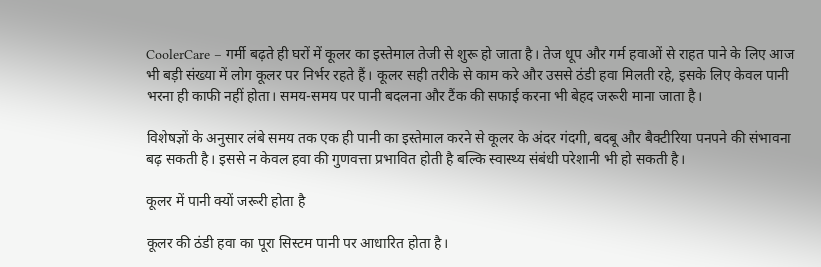CoolerCare – गर्मी बढ़ते ही घरों में कूलर का इस्तेमाल तेजी से शुरू हो जाता है। तेज धूप और गर्म हवाओं से राहत पाने के लिए आज भी बड़ी संख्या में लोग कूलर पर निर्भर रहते हैं। कूलर सही तरीके से काम करे और उससे ठंडी हवा मिलती रहे, इसके लिए केवल पानी भरना ही काफी नहीं होता। समय-समय पर पानी बदलना और टैंक की सफाई करना भी बेहद जरूरी माना जाता है।

विशेषज्ञों के अनुसार लंबे समय तक एक ही पानी का इस्तेमाल करने से कूलर के अंदर गंदगी, बदबू और बैक्टीरिया पनपने की संभावना बढ़ सकती है। इससे न केवल हवा की गुणवत्ता प्रभावित होती है बल्कि स्वास्थ्य संबंधी परेशानी भी हो सकती है।

कूलर में पानी क्यों जरूरी होता है

कूलर की ठंडी हवा का पूरा सिस्टम पानी पर आधारित होता है।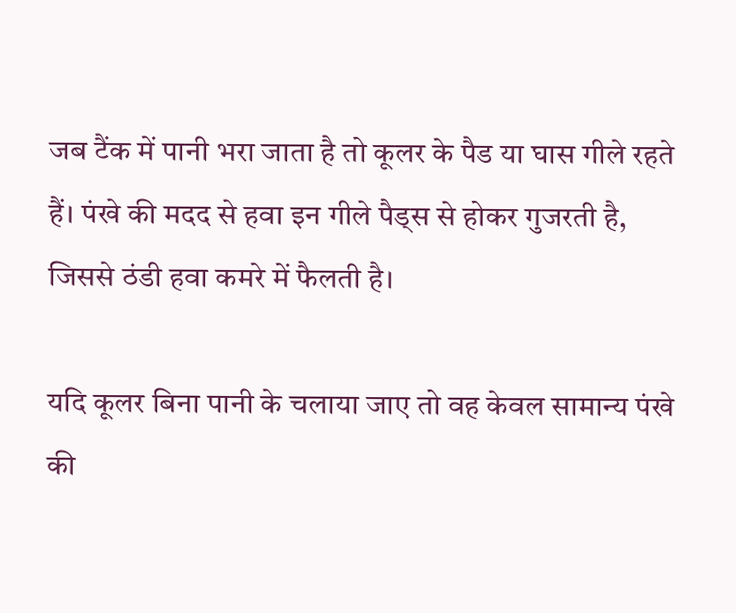जब टैंक में पानी भरा जाता है तो कूलर के पैड या घास गीले रहते हैं। पंखे की मदद से हवा इन गीले पैड्स से होकर गुजरती है, जिससे ठंडी हवा कमरे में फैलती है।

यदि कूलर बिना पानी के चलाया जाए तो वह केवल सामान्य पंखे की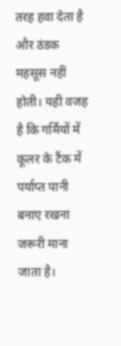तरह हवा देता है और ठंडक महसूस नहीं होती। यही वजह है कि गर्मियों में कूलर के टैंक में पर्याप्त पानी बनाए रखना जरूरी माना जाता है।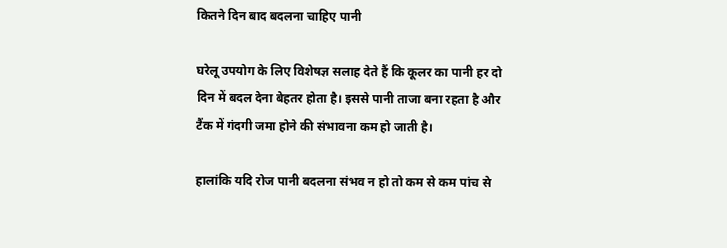कितने दिन बाद बदलना चाहिए पानी

घरेलू उपयोग के लिए विशेषज्ञ सलाह देते हैं कि कूलर का पानी हर दो दिन में बदल देना बेहतर होता है। इससे पानी ताजा बना रहता है और टैंक में गंदगी जमा होने की संभावना कम हो जाती है।

हालांकि यदि रोज पानी बदलना संभव न हो तो कम से कम पांच से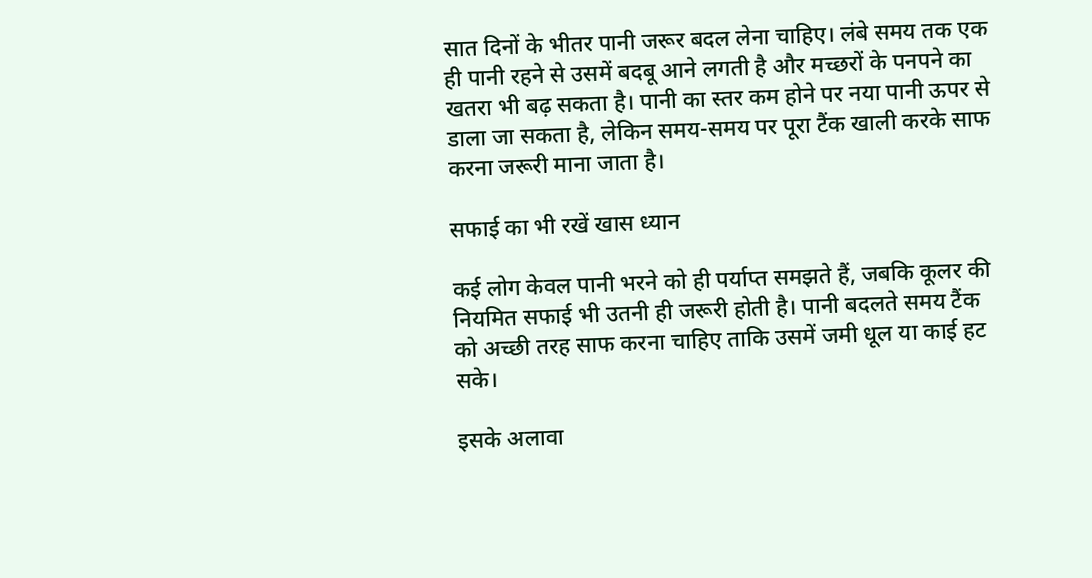सात दिनों के भीतर पानी जरूर बदल लेना चाहिए। लंबे समय तक एक ही पानी रहने से उसमें बदबू आने लगती है और मच्छरों के पनपने का खतरा भी बढ़ सकता है। पानी का स्तर कम होने पर नया पानी ऊपर से डाला जा सकता है, लेकिन समय-समय पर पूरा टैंक खाली करके साफ करना जरूरी माना जाता है।

सफाई का भी रखें खास ध्यान

कई लोग केवल पानी भरने को ही पर्याप्त समझते हैं, जबकि कूलर की नियमित सफाई भी उतनी ही जरूरी होती है। पानी बदलते समय टैंक को अच्छी तरह साफ करना चाहिए ताकि उसमें जमी धूल या काई हट सके।

इसके अलावा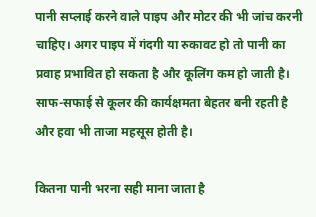पानी सप्लाई करने वाले पाइप और मोटर की भी जांच करनी चाहिए। अगर पाइप में गंदगी या रुकावट हो तो पानी का प्रवाह प्रभावित हो सकता है और कूलिंग कम हो जाती है। साफ-सफाई से कूलर की कार्यक्षमता बेहतर बनी रहती है और हवा भी ताजा महसूस होती है।

कितना पानी भरना सही माना जाता है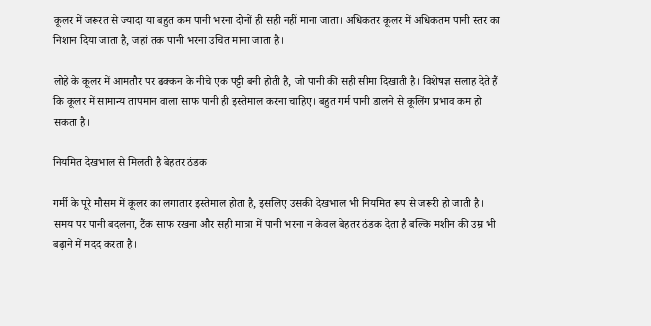कूलर में जरूरत से ज्यादा या बहुत कम पानी भरना दोनों ही सही नहीं माना जाता। अधिकतर कूलर में अधिकतम पानी स्तर का निशान दिया जाता है, जहां तक पानी भरना उचित माना जाता है।

लोहे के कूलर में आमतौर पर ढक्कन के नीचे एक पट्टी बनी होती है, जो पानी की सही सीमा दिखाती है। विशेषज्ञ सलाह देते हैं कि कूलर में सामान्य तापमान वाला साफ पानी ही इस्तेमाल करना चाहिए। बहुत गर्म पानी डालने से कूलिंग प्रभाव कम हो सकता है।

नियमित देखभाल से मिलती है बेहतर ठंडक

गर्मी के पूरे मौसम में कूलर का लगातार इस्तेमाल होता है, इसलिए उसकी देखभाल भी नियमित रूप से जरूरी हो जाती है। समय पर पानी बदलना, टैंक साफ रखना और सही मात्रा में पानी भरना न केवल बेहतर ठंडक देता है बल्कि मशीन की उम्र भी बढ़ाने में मदद करता है।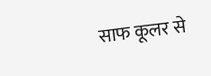साफ कूलर से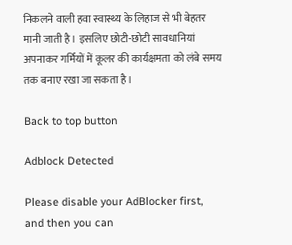निकलने वाली हवा स्वास्थ्य के लिहाज से भी बेहतर मानी जाती है। इसलिए छोटी-छोटी सावधानियां अपनाकर गर्मियों में कूलर की कार्यक्षमता को लंबे समय तक बनाए रखा जा सकता है।

Back to top button

Adblock Detected

Please disable your AdBlocker first, and then you can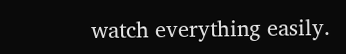watch everything easily.